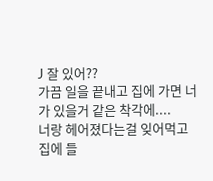J 잘 있어??
가끔 일을 끝내고 집에 가면 너가 있을거 같은 착각에....
너랑 헤어졌다는걸 잊어먹고 집에 들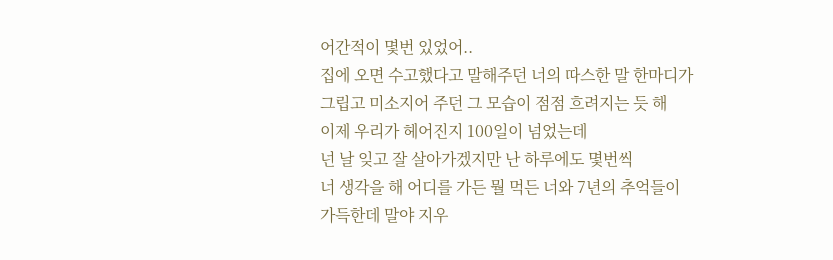어간적이 몇번 있었어..
집에 오면 수고했다고 말해주던 너의 따스한 말 한마디가
그립고 미소지어 주던 그 모습이 점점 흐려지는 듯 해
이제 우리가 헤어진지 100일이 넘었는데
넌 날 잊고 잘 살아가겠지만 난 하루에도 몇번씩
너 생각을 해 어디를 가든 뭘 먹든 너와 7년의 추억들이
가득한데 말야 지우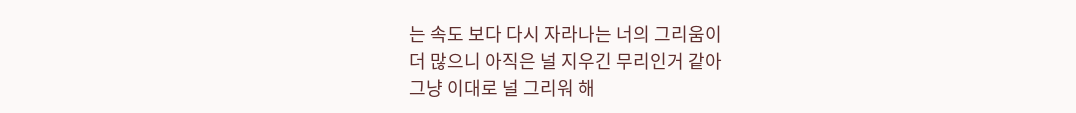는 속도 보다 다시 자라나는 너의 그리움이
더 많으니 아직은 널 지우긴 무리인거 같아
그냥 이대로 널 그리워 해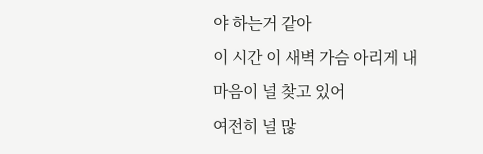야 하는거 같아
이 시간 이 새벽 가슴 아리게 내 마음이 널 찾고 있어
여전히 널 많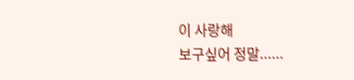이 사랑해
보구싶어 정말......